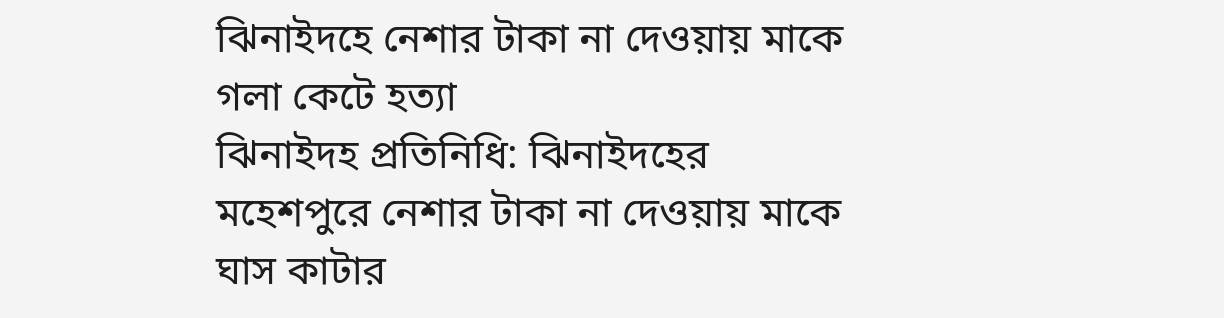ঝিনাইদহে নেশার টাকা না দেওয়ায় মাকে গলা কেটে হত্যা
ঝিনাইদহ প্রতিনিধি: ঝিনাইদহের মহেশপুরে নেশার টাকা না দেওয়ায় মাকে ঘাস কাটার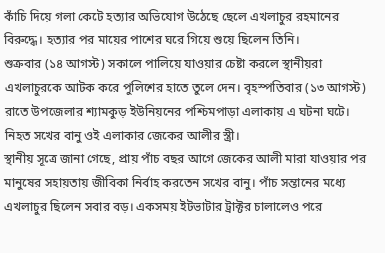কাঁচি দিয়ে গলা কেটে হত্যার অভিযোগ উঠেছে ছেলে এখলাচুর রহমানের বিরুদ্ধে। হত্যার পর মায়ের পাশের ঘরে গিয়ে শুয়ে ছিলেন তিনি।
শুক্রবার (১৪ আগস্ট) সকালে পালিয়ে যাওয়ার চেষ্টা করলে স্থানীয়রা এখলাচুরকে আটক করে পুলিশের হাতে তুলে দেন। বৃহস্পতিবার (১৩ আগস্ট) রাতে উপজেলার শ্যামকুড় ইউনিয়নের পশ্চিমপাড়া এলাকায় এ ঘটনা ঘটে।
নিহত সখের বানু ওই এলাকার জেকের আলীর স্ত্রী।
স্থানীয় সূত্রে জানা গেছে, প্রায় পাঁচ বছর আগে জেকের আলী মারা যাওয়ার পর মানুষের সহায়তায় জীবিকা নির্বাহ করতেন সখের বানু। পাঁচ সন্তানের মধ্যে এখলাচুর ছিলেন সবার বড়। একসময় ইটভাটার ট্রাক্টর চালালেও পরে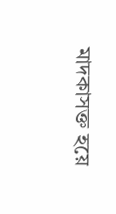মাদকাসক্ত হয়ে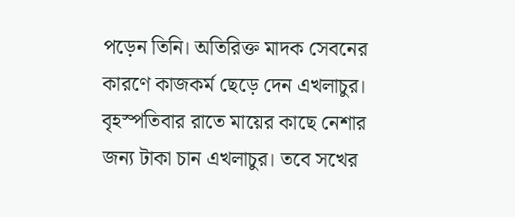পড়েন তিনি। অতিরিক্ত মাদক সেবনের কারণে কাজকর্ম ছেড়ে দেন এখলাচুর।
বৃহস্পতিবার রাতে মায়ের কাছে নেশার জন্য টাকা চান এখলাচুর। তবে সখের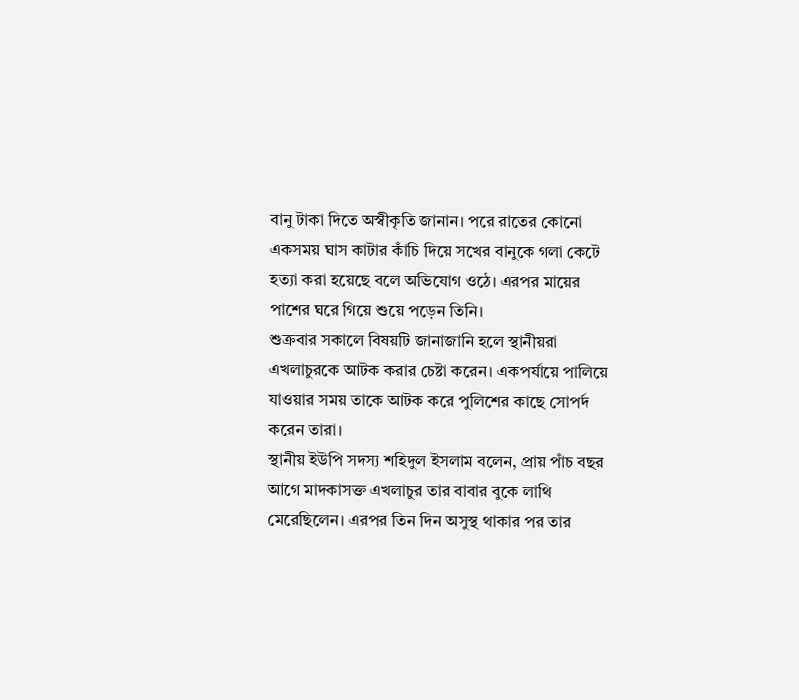বানু টাকা দিতে অস্বীকৃতি জানান। পরে রাতের কোনো একসময় ঘাস কাটার কাঁচি দিয়ে সখের বানুকে গলা কেটে হত্যা করা হয়েছে বলে অভিযোগ ওঠে। এরপর মায়ের পাশের ঘরে গিয়ে শুয়ে পড়েন তিনি।
শুক্রবার সকালে বিষয়টি জানাজানি হলে স্থানীয়রা এখলাচুরকে আটক করার চেষ্টা করেন। একপর্যায়ে পালিয়ে যাওয়ার সময় তাকে আটক করে পুলিশের কাছে সোপর্দ করেন তারা।
স্থানীয় ইউপি সদস্য শহিদুল ইসলাম বলেন, প্রায় পাঁচ বছর আগে মাদকাসক্ত এখলাচুর তার বাবার বুকে লাথি মেরেছিলেন। এরপর তিন দিন অসুস্থ থাকার পর তার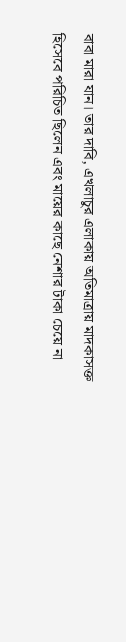বাবা মারা যান। তার দাবি, এখলাচুর এলাকায় অতিমাত্রায় মাদকাসক্ত হিসেবে পরিচিত ছিলেন এবং মায়ের কাছে নেশার টাকা চেয়ে না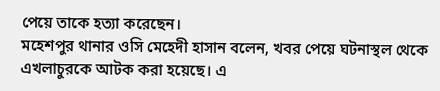পেয়ে তাকে হত্যা করেছেন।
মহেশপুর থানার ওসি মেহেদী হাসান বলেন, খবর পেয়ে ঘটনাস্থল থেকে এখলাচুরকে আটক করা হয়েছে। এ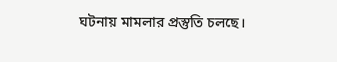ঘটনায় মামলার প্রস্তুতি চলছে।